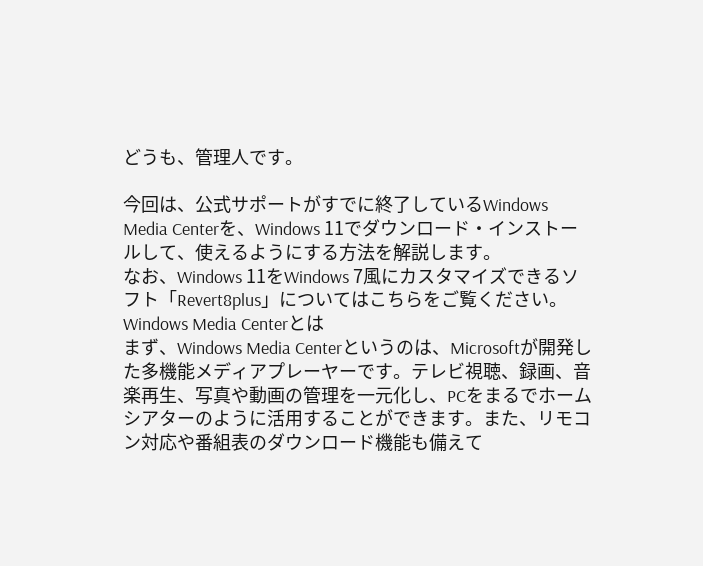どうも、管理人です。

今回は、公式サポートがすでに終了しているWindows Media Centerを、Windows 11でダウンロード・インストールして、使えるようにする方法を解説します。
なお、Windows 11をWindows 7風にカスタマイズできるソフト「Revert8plus」についてはこちらをご覧ください。
Windows Media Centerとは
まず、Windows Media Centerというのは、Microsoftが開発した多機能メディアプレーヤーです。テレビ視聴、録画、音楽再生、写真や動画の管理を一元化し、PCをまるでホームシアターのように活用することができます。また、リモコン対応や番組表のダウンロード機能も備えて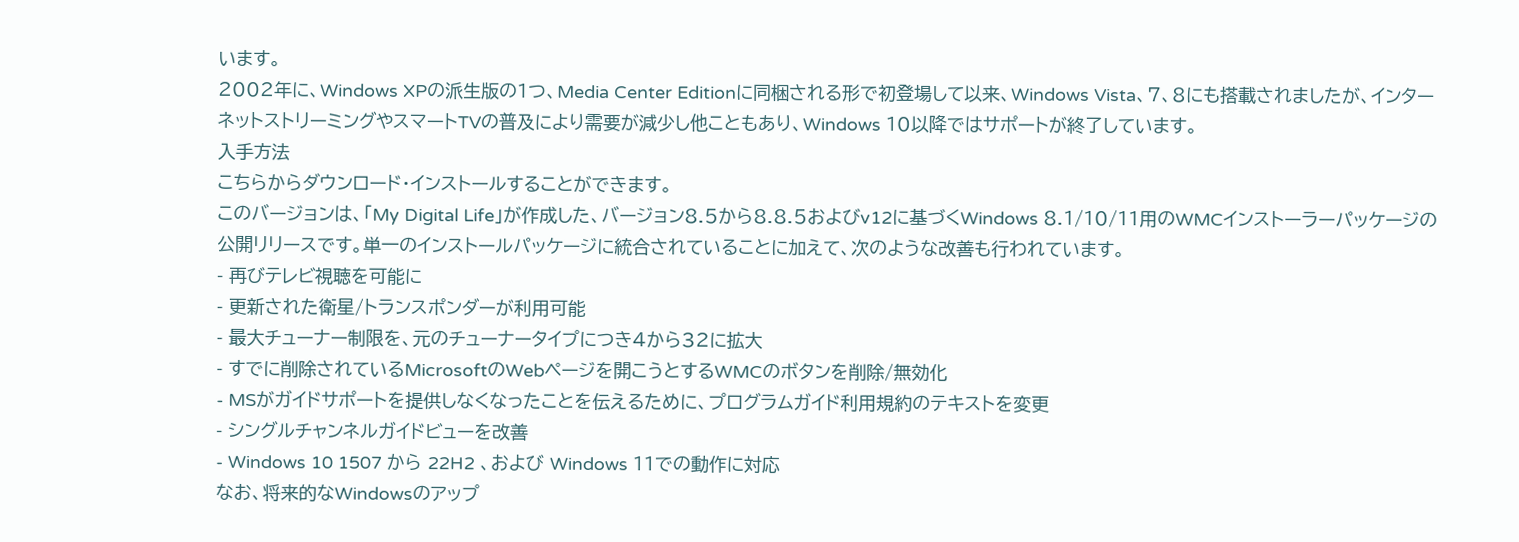います。
2002年に、Windows XPの派生版の1つ、Media Center Editionに同梱される形で初登場して以来、Windows Vista、7、8にも搭載されましたが、インターネットストリーミングやスマートTVの普及により需要が減少し他こともあり、Windows 10以降ではサポートが終了しています。
入手方法
こちらからダウンロード・インストールすることができます。
このバージョンは、「My Digital Life」が作成した、バージョン8.5から8.8.5およびv12に基づくWindows 8.1/10/11用のWMCインストーラーパッケージの公開リリースです。単一のインストールパッケージに統合されていることに加えて、次のような改善も行われています。
- 再びテレビ視聴を可能に
- 更新された衛星/トランスポンダーが利用可能
- 最大チューナー制限を、元のチューナータイプにつき4から32に拡大
- すでに削除されているMicrosoftのWebページを開こうとするWMCのボタンを削除/無効化
- MSがガイドサポートを提供しなくなったことを伝えるために、プログラムガイド利用規約のテキストを変更
- シングルチャンネルガイドビューを改善
- Windows 10 1507 から 22H2 、および Windows 11での動作に対応
なお、将来的なWindowsのアップ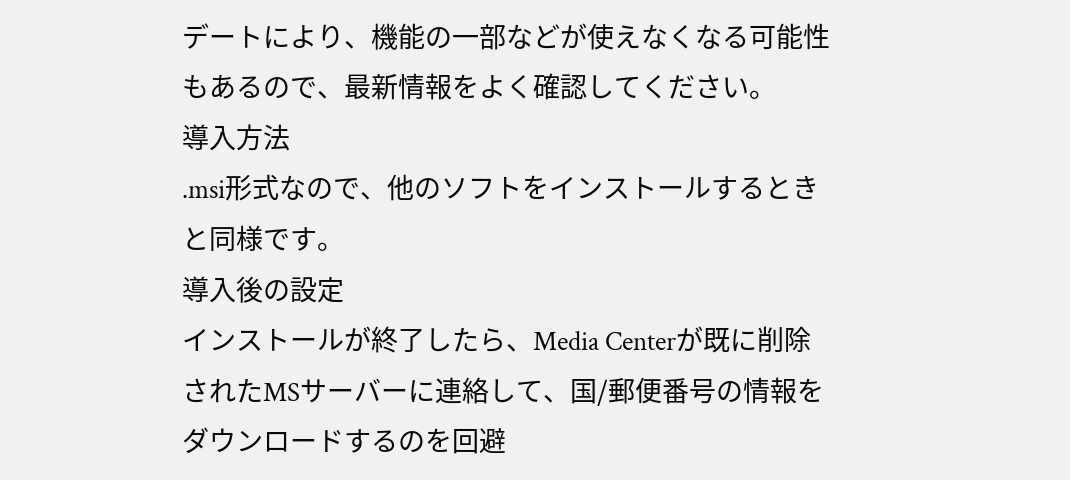デートにより、機能の一部などが使えなくなる可能性もあるので、最新情報をよく確認してください。
導入方法
.msi形式なので、他のソフトをインストールするときと同様です。
導入後の設定
インストールが終了したら、Media Centerが既に削除されたMSサーバーに連絡して、国/郵便番号の情報をダウンロードするのを回避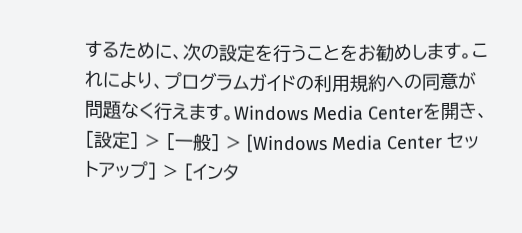するために、次の設定を行うことをお勧めします。これにより、プログラムガイドの利用規約への同意が問題なく行えます。Windows Media Centerを開き、[設定] > [一般] > [Windows Media Center セットアップ] > [インタ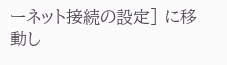ーネット接続の設定] に移動し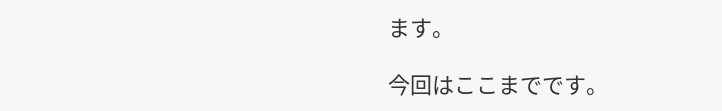ます。

今回はここまでです。